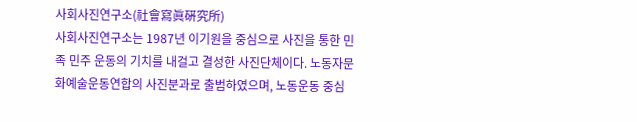사회사진연구소(社會寫眞硏究所)
사회사진연구소는 1987년 이기원을 중심으로 사진을 통한 민족 민주 운동의 기치를 내걸고 결성한 사진단체이다. 노동자문화예술운동연합의 사진분과로 출범하였으며, 노동운동 중심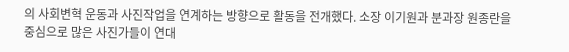의 사회변혁 운동과 사진작업을 연계하는 방향으로 활동을 전개했다. 소장 이기원과 분과장 원종란을 중심으로 많은 사진가들이 연대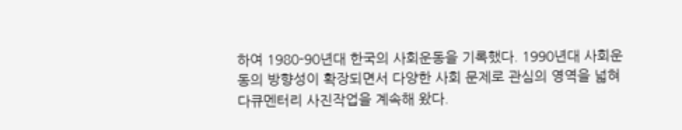하여 1980-90년대 한국의 사회운동을 기록했다. 1990년대 사회운동의 방향성이 확장되면서 다양한 사회 문제로 관심의 영역을 넓혀 다큐멘터리 사진작업을 계속해 왔다.